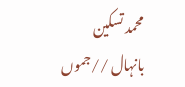محمد تسکین
بانہال //جموں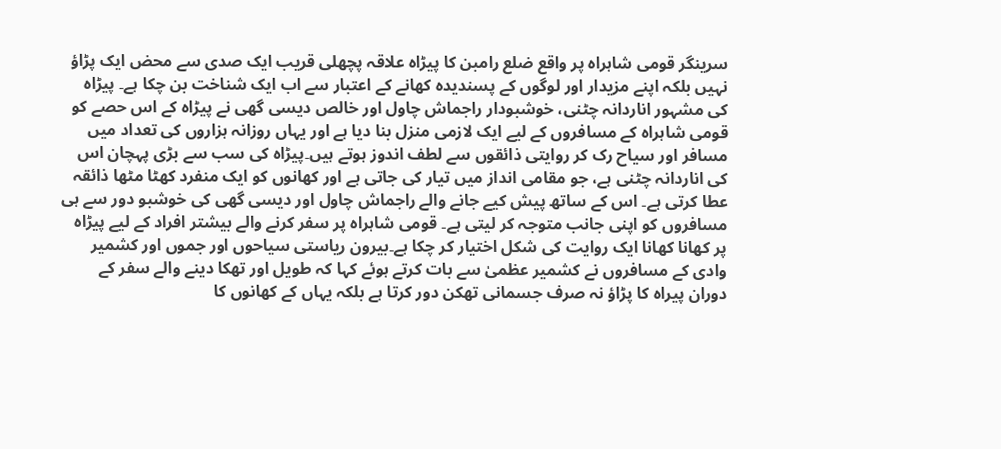سرینگر قومی شاہراہ پر واقع ضلع رامبن کا پیڑاہ علاقہ پچھلی قریب ایک صدی سے محض ایک پڑاؤ نہیں بلکہ اپنے مزیدار اور لوگوں کے پسندیدہ کھانے کے اعتبار سے اب ایک شناخت بن چکا ہے۔ پیڑاہ کی مشہور اناردانہ چٹنی، خوشبودار راجماش چاول اور خالص دیسی گھی نے پیڑاہ کے اس حصے کو قومی شاہراہ کے مسافروں کے لیے ایک لازمی منزل بنا دیا ہے اور یہاں روزانہ ہزاروں کی تعداد میں مسافر اور سیاح رک کر روایتی ذائقوں سے لطف اندوز ہوتے ہیں۔پیڑاہ کی سب سے بڑی پہچان اس کی اناردانہ چٹنی ہے، جو مقامی انداز میں تیار کی جاتی ہے اور کھانوں کو ایک منفرد کھٹا مٹھا ذائقہ عطا کرتی ہے۔ اس کے ساتھ پیش کیے جانے والے راجماش چاول اور دیسی گھی کی خوشبو دور سے ہی مسافروں کو اپنی جانب متوجہ کر لیتی ہے۔ قومی شاہراہ پر سفر کرنے والے بیشتر افراد کے لیے پیڑاہ پر کھانا کھانا ایک روایت کی شکل اختیار کر چکا ہے۔بیرون ریاستی سیاحوں اور جموں اور کشمیر وادی کے مسافروں نے کشمیر عظمیٰ سے بات کرتے ہوئے کہا کہ طویل اور تھکا دینے والے سفر کے دوران پیراہ کا پڑاؤ نہ صرف جسمانی تھکن دور کرتا ہے بلکہ یہاں کے کھانوں کا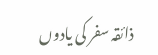ذائقہ سفر کی یادوں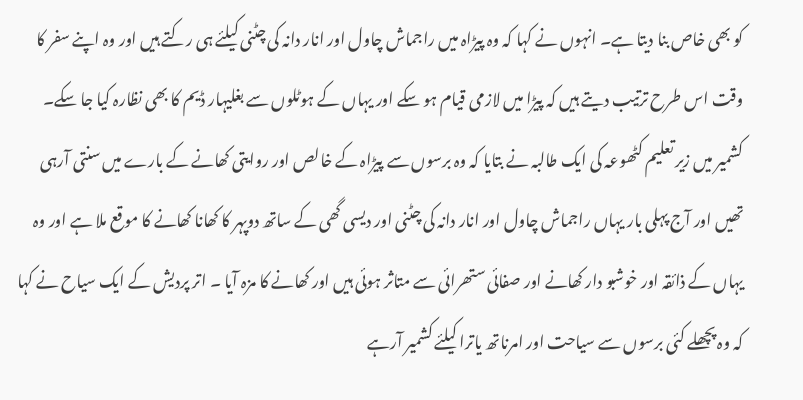کو بھی خاص بنا دیتا ہے۔ انہوں نے کہا کہ وہ پیڑاہ میں راجماش چاول اور انار دانہ کی چٹنی کیلئے ہی رکتے ہیں اور وہ اپنے سفر کا وقت اس طرح ترتیب دیتے ہیں کہ پیڑا میں لازمی قیام ہو سکے اور یہاں کے ہوٹلوں سے بغلیہار ڈیم کا بھی نظارہ کیا جا سکے۔ کشمیر میں زیر تعلیم کٹھوعہ کی ایک طالبہ نے بتایا کہ وہ برسوں سے پیڑاہ کے خالص اور روایتی کھانے کے بارے میں سنتی آرہی تھیں اور آج پہلی بار یہاں راجماش چاول اور انار دانہ کی چٹنی اور دیسی گھی کے ساتھ دوپہر کا کھانا کھانے کا موقع ملا ہے اور وہ یہاں کے ذائقہ اور خوشبو دار کھانے اور صفائی ستھرائی سے متاثر ہوئی ہیں اور کھانے کا مزہ آیا ۔ اتر پردیش کے ایک سیاح نے کہا کہ وہ پچھلے کئی برسوں سے سیاحت اور امرناتھ یاترا کیلئے کشمیر آرہے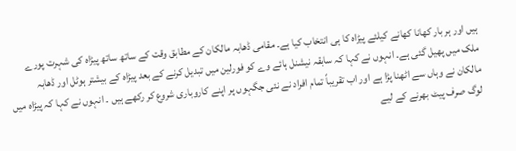ہیں اور ہر بار کھانا کھانے کیلئے پیڑاہ کا ہی انتخاب کیا ہے۔ مقامی ڈھابہ مالکان کے مطابق وقت کے ساتھ ساتھ پیڑاہ کی شہرت پورے ملک میں پھیل گئی ہے۔ انہوں نے کہا کہ سابقہ نیشنل ہائے وے کو فورلین میں تبدیل کرنے کے بعد پیڑاہ کے بیشتر ہوٹل اور ڈھابہ مالکان نے وہاں سے اٹھنا پڑا ہے اور اب تقریباً تمام افراد نے نئی جگہوں پر اپنے کاروباری شروع کر رکھے ہیں ۔ انہوں نے کہا کہ پیڑاہ میں لوگ صرف پیٹ بھرنے کے لیے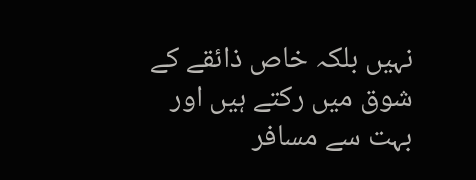نہیں بلکہ خاص ذائقے کے شوق میں رکتے ہیں اور بہت سے مسافر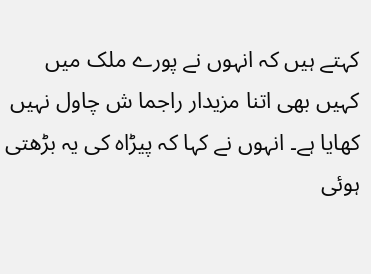کہتے ہیں کہ انہوں نے پورے ملک میں کہیں بھی اتنا مزیدار راجما ش چاول نہیں کھایا ہے۔ انہوں نے کہا کہ پیڑاہ کی یہ بڑھتی ہوئی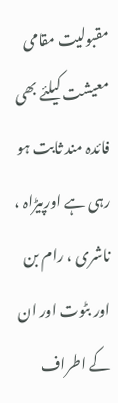مقبولیت مقامی معیشت کیلئے بھی فائدہ مند ثابت ہو رہی ہے اورپیڑاہ ، ناشری ، رام بن اور بٹوت اور ان کے اطراف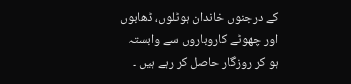کے درجنوں خاندان ہوٹلوں، ڈھابوں اور چھوٹے کاروباروں سے وابستہ ہو کر روزگار حاصل کر رہے ہیں ۔